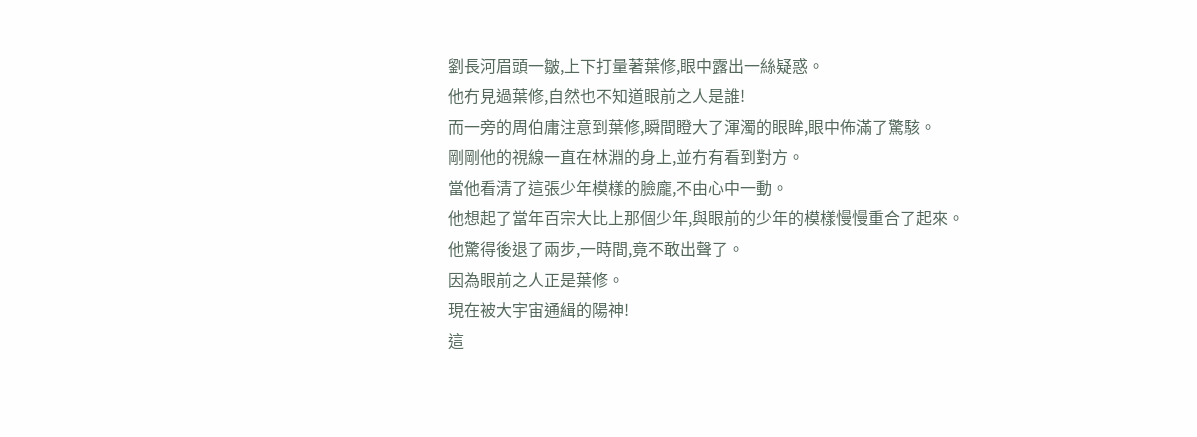劉長河眉頭一皺,上下打量著葉修,眼中露出一絲疑惑。
他冇見過葉修,自然也不知道眼前之人是誰!
而一旁的周伯庸注意到葉修,瞬間瞪大了渾濁的眼眸,眼中佈滿了驚駭。
剛剛他的視線一直在林淵的身上,並冇有看到對方。
當他看清了這張少年模樣的臉龐,不由心中一動。
他想起了當年百宗大比上那個少年,與眼前的少年的模樣慢慢重合了起來。
他驚得後退了兩步,一時間,竟不敢出聲了。
因為眼前之人正是葉修。
現在被大宇宙通緝的陽神!
這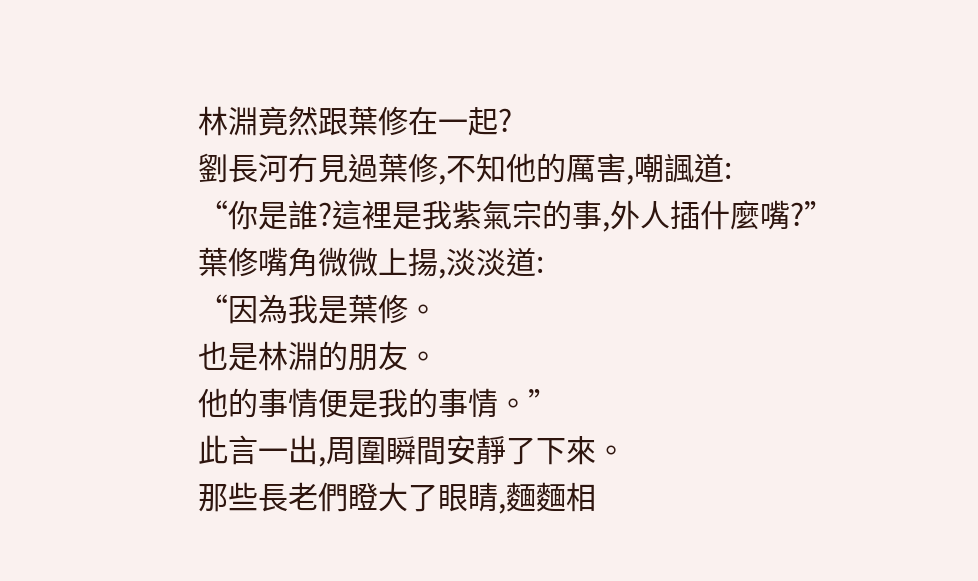林淵竟然跟葉修在一起?
劉長河冇見過葉修,不知他的厲害,嘲諷道:
“你是誰?這裡是我紫氣宗的事,外人插什麼嘴?”
葉修嘴角微微上揚,淡淡道:
“因為我是葉修。
也是林淵的朋友。
他的事情便是我的事情。”
此言一出,周圍瞬間安靜了下來。
那些長老們瞪大了眼睛,麵麵相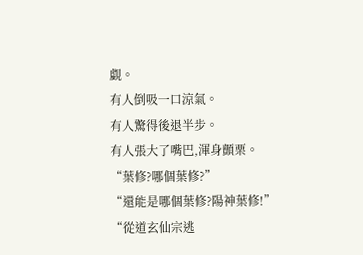覷。
有人倒吸一口涼氣。
有人驚得後退半步。
有人張大了嘴巴,渾身顫栗。
“葉修?哪個葉修?”
“還能是哪個葉修?陽神葉修!”
“從道玄仙宗逃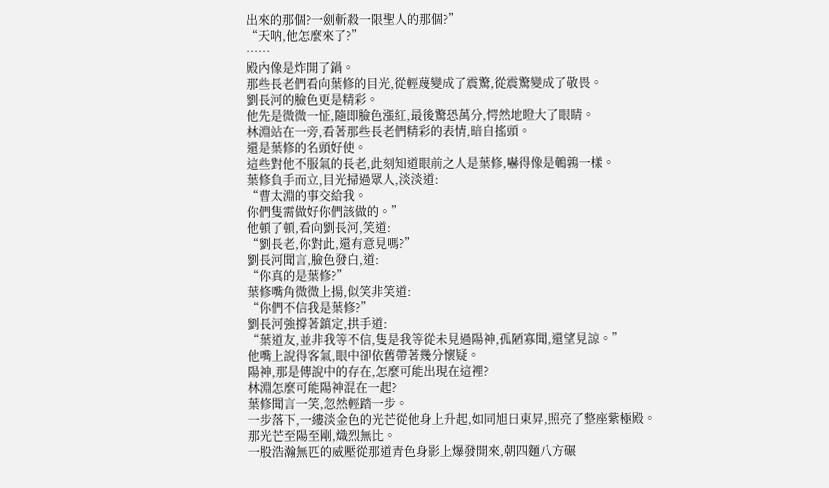出來的那個?一劍斬殺一限聖人的那個?”
“天呐,他怎麼來了?”
……
殿內像是炸開了鍋。
那些長老們看向葉修的目光,從輕蔑變成了震驚,從震驚變成了敬畏。
劉長河的臉色更是精彩。
他先是微微一怔,隨即臉色漲紅,最後驚恐萬分,愕然地瞪大了眼睛。
林淵站在一旁,看著那些長老們精彩的表情,暗自搖頭。
還是葉修的名頭好使。
這些對他不服氣的長老,此刻知道眼前之人是葉修,嚇得像是鵪鶉一樣。
葉修負手而立,目光掃過眾人,淡淡道:
“曹太淵的事交給我。
你們隻需做好你們該做的。”
他頓了頓,看向劉長河,笑道:
“劉長老,你對此,還有意見嗎?”
劉長河聞言,臉色發白,道:
“你真的是葉修?”
葉修嘴角微微上揚,似笑非笑道:
“你們不信我是葉修?”
劉長河強撐著鎮定,拱手道:
“葉道友,並非我等不信,隻是我等從未見過陽神,孤陋寡聞,還望見諒。”
他嘴上說得客氣,眼中卻依舊帶著幾分懷疑。
陽神,那是傳說中的存在,怎麼可能出現在這裡?
林淵怎麼可能陽神混在一起?
葉修聞言一笑,忽然輕踏一步。
一步落下,一縷淡金色的光芒從他身上升起,如同旭日東昇,照亮了整座紫極殿。
那光芒至陽至剛,熾烈無比。
一股浩瀚無匹的威壓從那道青色身影上爆發開來,朝四麵八方碾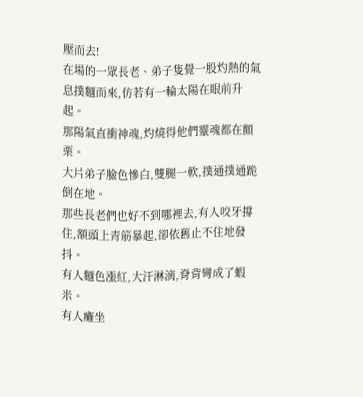壓而去!
在場的一眾長老、弟子隻覺一股灼熱的氣息撲麵而來,仿若有一輪太陽在眼前升起。
那陽氣直衝神魂,灼燒得他們靈魂都在顫栗。
大片弟子臉色慘白,雙腿一軟,撲通撲通跪倒在地。
那些長老們也好不到哪裡去,有人咬牙撐住,額頭上青筋暴起,卻依舊止不住地發抖。
有人麵色漲紅,大汗淋漓,脊背彎成了蝦米。
有人癱坐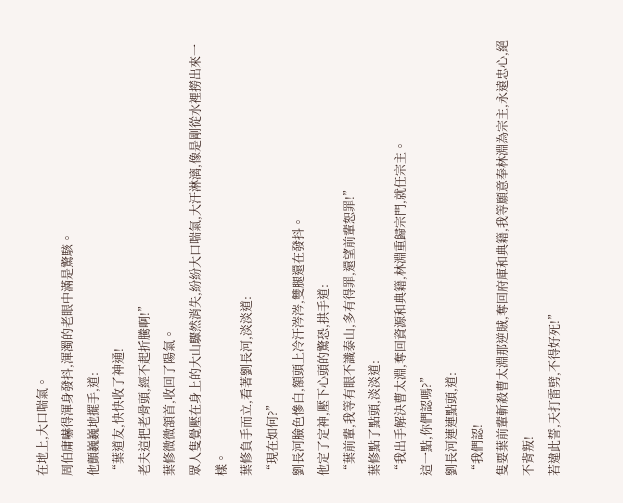在地上,大口喘氣。
周伯庸嚇得渾身發抖,渾濁的老眼中滿是驚駭。
他顫巍巍地擺手,道:
“葉道友,快快收了神通!
老夫這把老骨頭,經不起折騰啊!”
葉修微微頷首,收回了陽氣。
眾人隻覺壓在身上的大山驟然消失,紛紛大口喘氣,大汗淋漓,像是剛從水裡撈出來一樣。
葉修負手而立,看著劉長河,淡淡道:
“現在如何?”
劉長河臉色慘白,額頭上冷汗涔涔,雙腿還在發抖。
他定了定神,壓下心頭的驚恐,拱手道:
“葉前輩,我等有眼不識泰山,多有得罪,還望前輩恕罪!”
葉修點了點頭,淡淡道:
“我出手解決曹太淵,奪回資源和典籍,林淵重歸宗門,就任宗主。
這一點,你們認嗎?”
劉長河連連點頭,道:
“我們認!
隻要葉前輩斬殺曹太淵那逆賊,奪回府庫和典籍,我等願意奉林淵為宗主,永遠忠心,絕不背叛!
若違此誓,天打雷劈,不得好死!”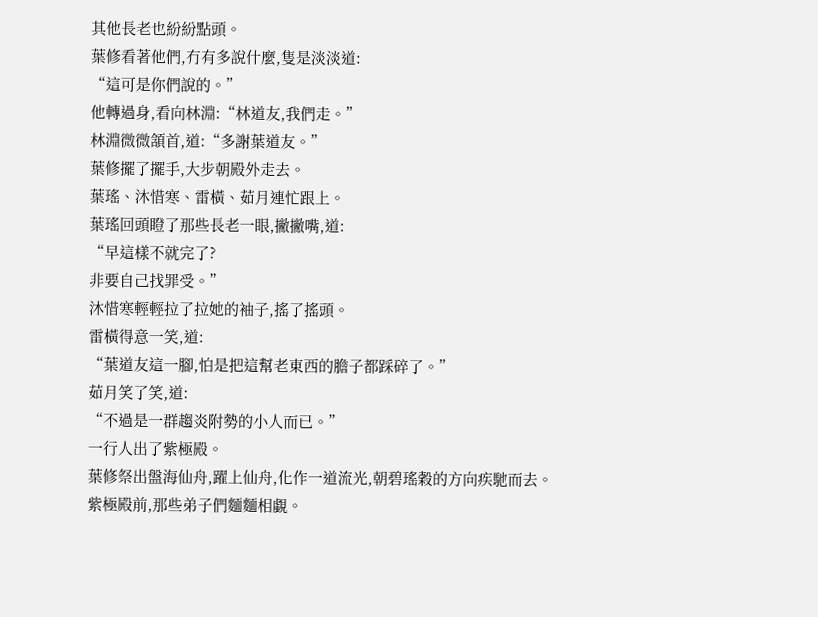其他長老也紛紛點頭。
葉修看著他們,冇有多說什麼,隻是淡淡道:
“這可是你們說的。”
他轉過身,看向林淵:“林道友,我們走。”
林淵微微頷首,道:“多謝葉道友。”
葉修擺了擺手,大步朝殿外走去。
葉瑤、沐惜寒、雷橫、茹月連忙跟上。
葉瑤回頭瞪了那些長老一眼,撇撇嘴,道:
“早這樣不就完了?
非要自己找罪受。”
沐惜寒輕輕拉了拉她的袖子,搖了搖頭。
雷橫得意一笑,道:
“葉道友這一腳,怕是把這幫老東西的膽子都踩碎了。”
茹月笑了笑,道:
“不過是一群趨炎附勢的小人而已。”
一行人出了紫極殿。
葉修祭出盤海仙舟,躍上仙舟,化作一道流光,朝碧瑤穀的方向疾馳而去。
紫極殿前,那些弟子們麵麵相覷。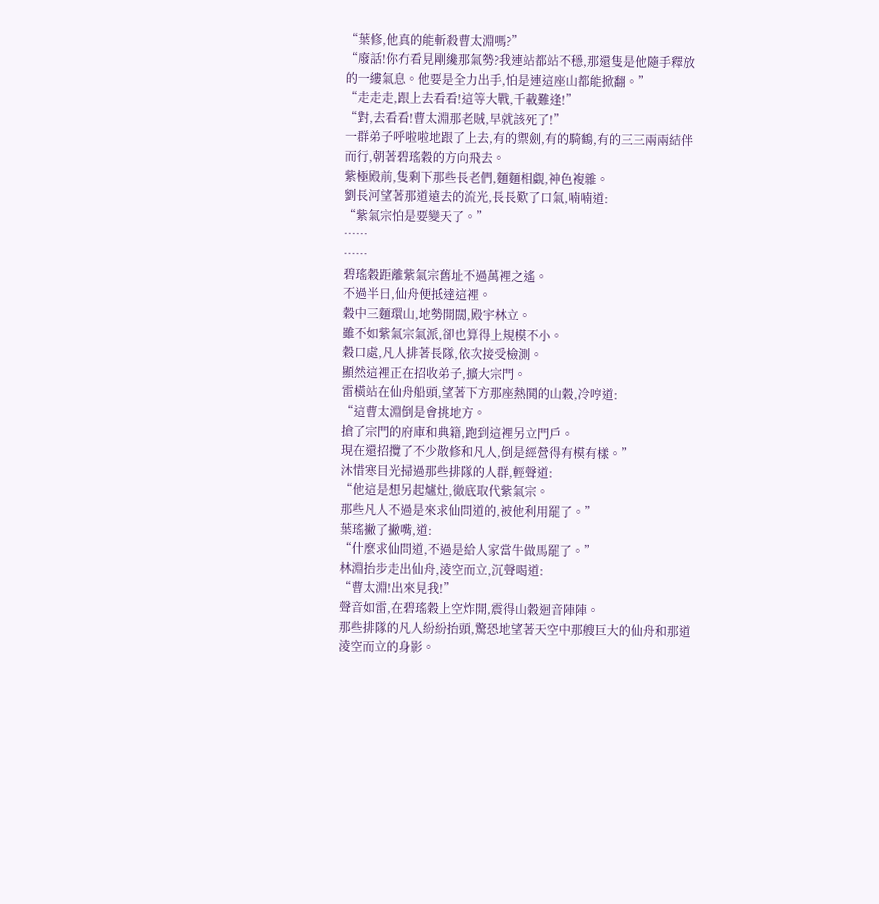“葉修,他真的能斬殺曹太淵嗎?”
“廢話!你冇看見剛纔那氣勢?我連站都站不穩,那還隻是他隨手釋放的一縷氣息。他要是全力出手,怕是連這座山都能掀翻。”
“走走走,跟上去看看!這等大戰,千載難逢!”
“對,去看看!曹太淵那老賊,早就該死了!”
一群弟子呼啦啦地跟了上去,有的禦劍,有的騎鶴,有的三三兩兩結伴而行,朝著碧瑤穀的方向飛去。
紫極殿前,隻剩下那些長老們,麵麵相覷,神色複雜。
劉長河望著那道遠去的流光,長長歎了口氣,喃喃道:
“紫氣宗怕是要變天了。”
……
……
碧瑤穀距離紫氣宗舊址不過萬裡之遙。
不過半日,仙舟便抵達這裡。
穀中三麵環山,地勢開闊,殿宇林立。
雖不如紫氣宗氣派,卻也算得上規模不小。
穀口處,凡人排著長隊,依次接受檢測。
顯然這裡正在招收弟子,擴大宗門。
雷橫站在仙舟船頭,望著下方那座熱鬨的山穀,冷哼道:
“這曹太淵倒是會挑地方。
搶了宗門的府庫和典籍,跑到這裡另立門戶。
現在還招攬了不少散修和凡人,倒是經營得有模有樣。”
沐惜寒目光掃過那些排隊的人群,輕聲道:
“他這是想另起爐灶,徹底取代紫氣宗。
那些凡人不過是來求仙問道的,被他利用罷了。”
葉瑤撇了撇嘴,道:
“什麼求仙問道,不過是給人家當牛做馬罷了。”
林淵抬步走出仙舟,淩空而立,沉聲喝道:
“曹太淵!出來見我!”
聲音如雷,在碧瑤穀上空炸開,震得山穀迴音陣陣。
那些排隊的凡人紛紛抬頭,驚恐地望著天空中那艘巨大的仙舟和那道淩空而立的身影。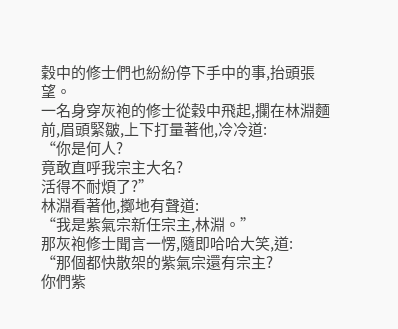穀中的修士們也紛紛停下手中的事,抬頭張望。
一名身穿灰袍的修士從穀中飛起,攔在林淵麵前,眉頭緊皺,上下打量著他,冷冷道:
“你是何人?
竟敢直呼我宗主大名?
活得不耐煩了?”
林淵看著他,擲地有聲道:
“我是紫氣宗新任宗主,林淵。”
那灰袍修士聞言一愣,隨即哈哈大笑,道:
“那個都快散架的紫氣宗還有宗主?
你們紫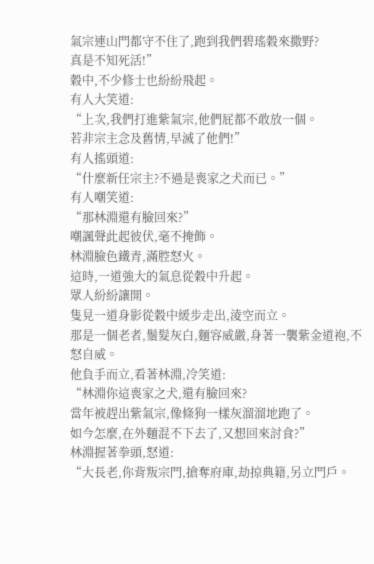氣宗連山門都守不住了,跑到我們碧瑤穀來撒野?
真是不知死活!”
穀中,不少修士也紛紛飛起。
有人大笑道:
“上次,我們打進紫氣宗,他們屁都不敢放一個。
若非宗主念及舊情,早滅了他們!”
有人搖頭道:
“什麼新任宗主?不過是喪家之犬而已。”
有人嘲笑道:
“那林淵還有臉回來?”
嘲諷聲此起彼伏,毫不掩飾。
林淵臉色鐵青,滿腔怒火。
這時,一道強大的氣息從穀中升起。
眾人紛紛讓開。
隻見一道身影從穀中緩步走出,淩空而立。
那是一個老者,鬚髮灰白,麵容威嚴,身著一襲紫金道袍,不怒自威。
他負手而立,看著林淵,冷笑道:
“林淵你這喪家之犬,還有臉回來?
當年被趕出紫氣宗,像條狗一樣灰溜溜地跑了。
如今怎麼,在外麵混不下去了,又想回來討食?”
林淵握著拳頭,怒道:
“大長老,你背叛宗門,搶奪府庫,劫掠典籍,另立門戶。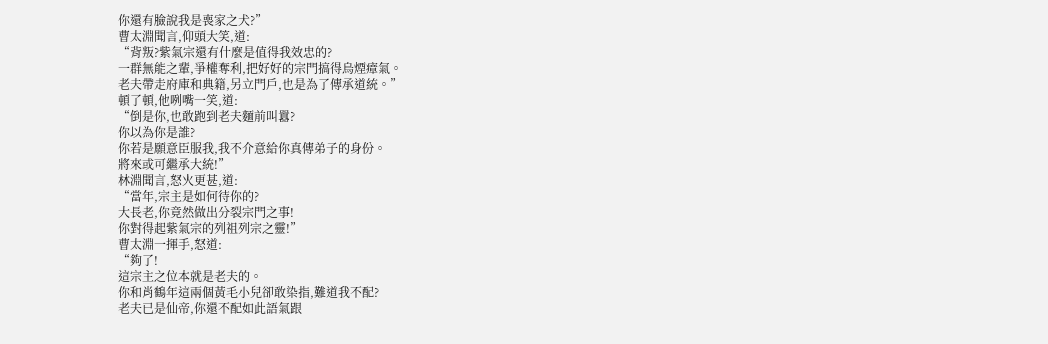你還有臉說我是喪家之犬?”
曹太淵聞言,仰頭大笑,道:
“背叛?紫氣宗還有什麼是值得我效忠的?
一群無能之輩,爭權奪利,把好好的宗門搞得烏煙瘴氣。
老夫帶走府庫和典籍,另立門戶,也是為了傳承道統。”
頓了頓,他咧嘴一笑,道:
“倒是你,也敢跑到老夫麵前叫囂?
你以為你是誰?
你若是願意臣服我,我不介意給你真傳弟子的身份。
將來或可繼承大統!”
林淵聞言,怒火更甚,道:
“當年,宗主是如何待你的?
大長老,你竟然做出分裂宗門之事!
你對得起紫氣宗的列祖列宗之靈!”
曹太淵一揮手,怒道:
“夠了!
這宗主之位本就是老夫的。
你和肖鶴年這兩個黃毛小兒卻敢染指,難道我不配?
老夫已是仙帝,你還不配如此語氣跟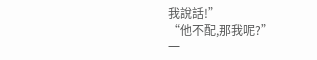我說話!”
“他不配,那我呢?”
一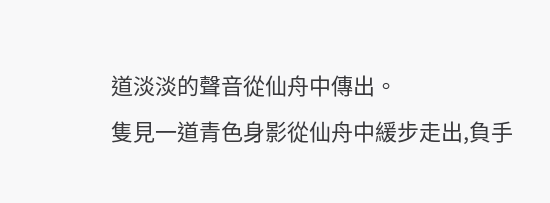道淡淡的聲音從仙舟中傳出。
隻見一道青色身影從仙舟中緩步走出,負手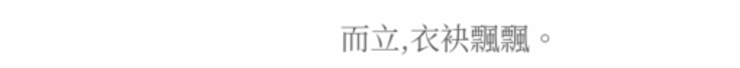而立,衣袂飄飄。